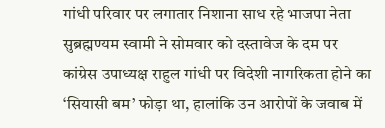गांधी परिवार पर लगातार निशाना साध रहे भाजपा नेता सुब्रह्मण्यम स्वामी ने सोमवार को दस्तावेज के दम पर कांग्रेस उपाध्यक्ष राहुल गांधी पर विदेशी नागरिकता होने का ‘सियासी बम’ फोड़ा था, हालांकि उन आरोपों के जवाब में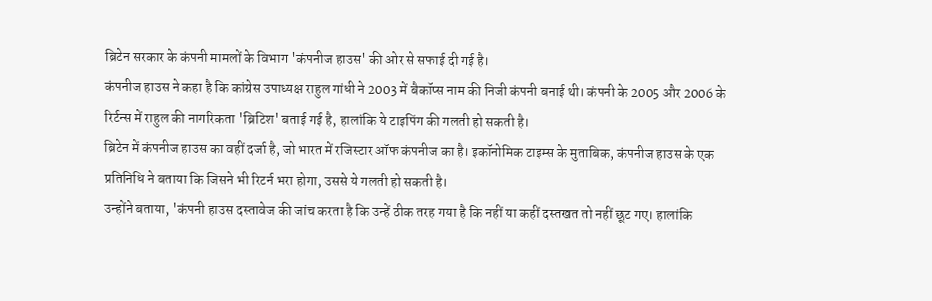ब्रिटेन सरकार के कंपनी मामलों के विभाग 'कंपनीज हाउस' की ओर से सफाई दी गई है।
कंपनीज हाउस ने कहा है कि कांग्रेस उपाध्यक्ष राहुल गांधी ने 2003 में बैकॉप्स नाम की निजी कंपनी बनाई थी। कंपनी के 2005 और 2006 के रिर्टन्स में राहुल की नागरिकता 'ब्रिटिश' बताई गई है, हालांकि ये टाइपिंग की गलती हो सकती है।
ब्रिटेन में कंपनीज हाउस का वहीं दर्जा है, जो भारत में रजिस्टार ऑफ कंपनीज का है। इकॉनोमिक टाइम्स के मुताबिक, कंपनीज हाउस के एक प्रतिनिधि ने बताया कि जिसने भी रिटर्न भरा होगा, उससे ये गलती हो सकती है।
उन्होंने बताया, 'कंपनी हाउस दस्तावेज की जांच करता है कि उन्हें ठीक तरह गया है कि नहीं या कहीं दस्तखत तो नहीं छूट गए। हालांकि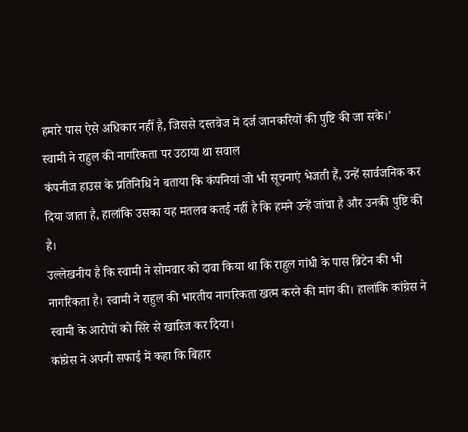हमारे पास ऐसे अधिकार नहीं है, जिससे दस्तवेज में दर्ज जानकरियों की पुष्टि की जा सके।'
स्वामी ने राहुल की नागरिकता पर उठाया था सवाल
कंपनीज हाउस के प्रतिनिधि ने बताया कि कंपनियां जो भी सूचनाएं भेजती हैं, उन्हें सार्वजनिक कर दिया जाता है, हालांकि उसका यह मतलब कतई नहीं है कि हमने उन्हें जांचा है और उनकी पुष्टि की है।
उल्लेखनीय है कि स्वामी ने सोमवार को दावा किया था कि राहुल गांधी के पास ब्रिटेन की भी नागरिकता है। स्वामी ने राहुल की भारतीय नागरिकता खत्म करने की मांग की। हालांकि कांग्रेस ने स्वामी के आरोपों को सिरे से खारिज कर दिया।
कांग्रेस ने अपनी सफाई में कहा कि बिहार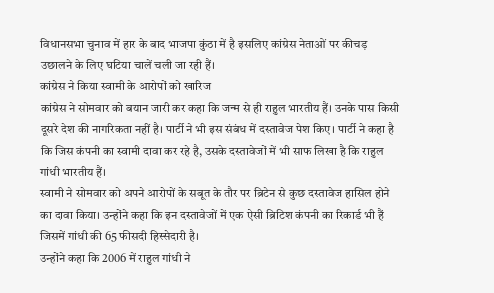विधानसभा चुनाव में हार के बाद भाजपा कुंठा में है इसलिए कांग्रेस नेताओं पर कीचड़ उछालने के लिए घटिया चालें चली जा रही हैं।
कांग्रेस ने किया स्वामी के आरोपों को खारिज
कांग्रेस ने सोमवार को बयान जारी कर कहा कि जन्म से ही राहुल भारतीय हैं। उनके पास किसी दूसरे देश की नागरिकता नहीं है। पार्टी ने भी इस संबंध में दस्तावेज पेश किए। पार्टी ने कहा है कि जिस कंपनी का स्वामी दावा कर रहे है, उसके दस्तावेजों में भी साफ लिखा है कि राहुल गांधी भारतीय हैं।
स्वामी ने सोमवार को अपने आरोपों के सबूत के तौर पर ब्रिटेन से कुछ दस्तावेज हासिल होने का दावा किया। उन्होंने कहा कि इन दस्तावेजों में एक ऐसी ब्रिटिश कंपनी का रिकार्ड भी हैं जिसमें गांधी की 65 फीसदी हिस्सेदारी है।
उन्होंने कहा कि 2006 में राहुल गांधी ने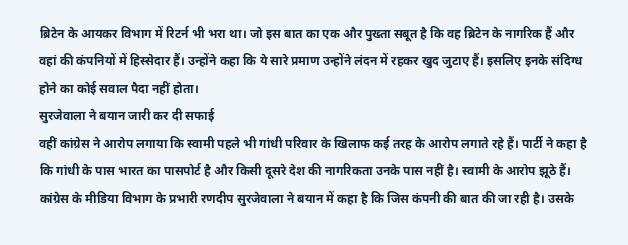ब्रिटेन के आयकर विभाग में रिटर्न भी भरा था। जो इस बात का एक और पुख्ता सबूत है कि वह ब्रिटेन के नागरिक हैं और वहां की कंपनियों में हिस्सेदार हैं। उन्होंने कहा कि ये सारे प्रमाण उन्होंने लंदन में रहकर खुद जुटाए हैं। इसलिए इनके संदिग्ध होने का कोई सवाल पैदा नहीं होता।
सुरजेवाला ने बयान जारी कर दी सफाई
वहीं कांग्रेस ने आरोप लगाया कि स्वामी पहले भी गांधी परिवार के खिलाफ कई तरह के आरोप लगाते रहे हैं। पार्टी ने कहा है कि गांधी के पास भारत का पासपोर्ट है और किसी दूसरे देश की नागरिकता उनके पास नहीं है। स्वामी के आरोप झूठे हैं।
कांग्रेस के मीडिया विभाग के प्रभारी रणदीप सुरजेवाला ने बयान में कहा है कि जिस कंपनी की बात की जा रही है। उसके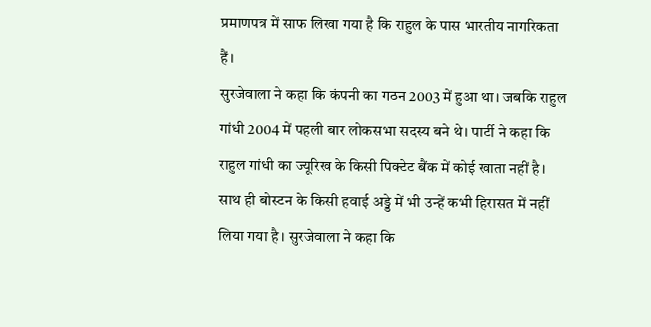प्रमाणपत्र में साफ लिखा गया है कि राहुल के पास भारतीय नागरिकता हैं।
सुरजेवाला ने कहा कि कंपनी का गठन 2003 में हुआ था। जबकि राहुल गांधी 2004 में पहली बार लोकसभा सदस्य बने थे। पार्टी ने कहा कि राहुल गांधी का ज्यूरिख के किसी पिक्टेट बैंक में कोई खाता नहीं है।
साथ ही बोस्टन के किसी हवाई अड्डे में भी उन्हें कभी हिरासत में नहीं लिया गया है। सुरजेवाला ने कहा कि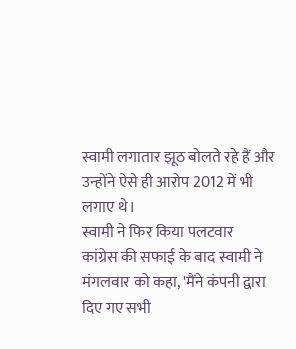स्वामी लगातार झूठ बोलते रहे हैं और उन्होंने ऐसे ही आरोप 2012 में भी लगाए थे।
स्वामी ने फिर किया पलटवार
कांग्रेस की सफाई के बाद स्वामी ने मंगलवार को कहा, 'मैंने कंपनी द्वारा दिए गए सभी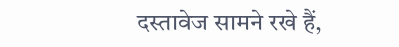दस्तावेज सामने रखे हैं,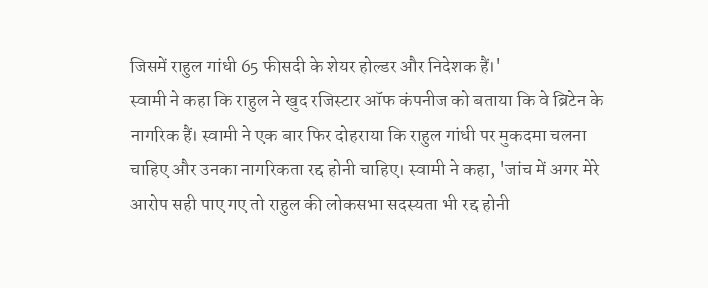जिसमें राहुल गांधी 65 फीसदी के शेयर होल्डर और निदेशक हैं।'
स्वामी ने कहा कि राहुल ने खुद रजिस्टार ऑफ कंपनीज को बताया कि वे ब्रिटेन के नागरिक हैं। स्वामी ने एक बार फिर दोहराया कि राहुल गांधी पर मुकदमा चलना चाहिए और उनका नागरिकता रद्द होनी चाहिए। स्वामी ने कहा, 'जांच में अगर मेरे आरोप सही पाए गए तो राहुल की लोकसभा सदस्यता भी रद्द होनी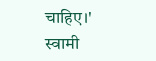चाहिए।'
स्वामी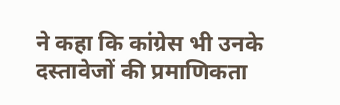ने कहा कि कांग्रेस भी उनके दस्तावेजों की प्रमाणिकता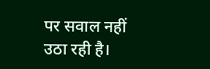पर सवाल नहीं उठा रही है।